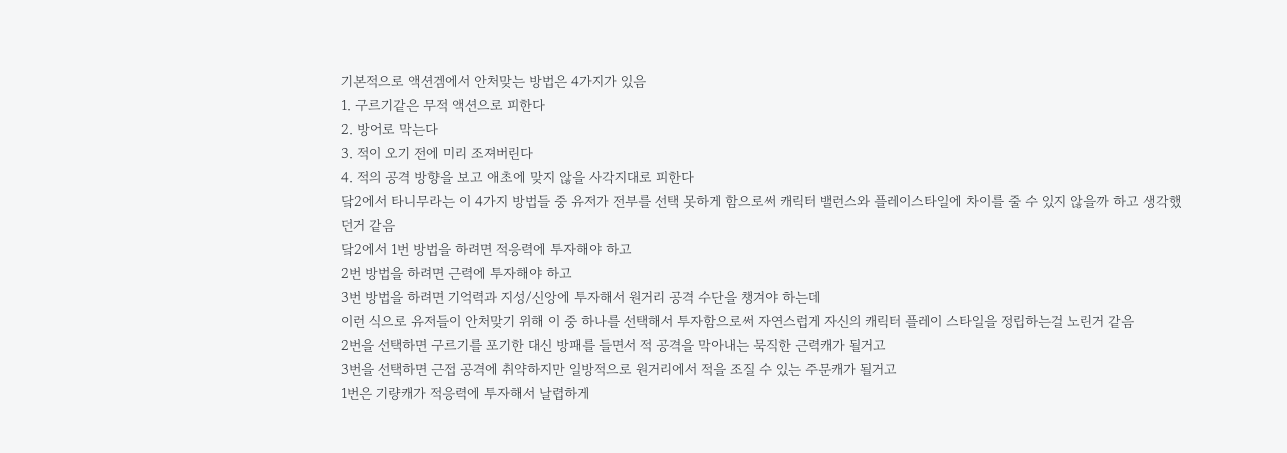기본적으로 액션겜에서 안처맞는 방법은 4가지가 있음
1. 구르기같은 무적 액션으로 피한다
2. 방어로 막는다
3. 적이 오기 전에 미리 조져버린다
4. 적의 공격 방향을 보고 애초에 맞지 않을 사각지대로 피한다
닼2에서 타니무라는 이 4가지 방법들 중 유저가 전부를 선택 못하게 함으로써 캐릭터 밸런스와 플레이스타일에 차이를 줄 수 있지 않을까 하고 생각했던거 같음
닼2에서 1번 방법을 하려면 적응력에 투자해야 하고
2번 방법을 하려면 근력에 투자해야 하고
3번 방법을 하려면 기억력과 지성/신앙에 투자해서 원거리 공격 수단을 챙겨야 하는데
이런 식으로 유저들이 안처맞기 위해 이 중 하나를 선택해서 투자함으로써 자연스럽게 자신의 캐릭터 플레이 스타일을 정립하는걸 노린거 같음
2번을 선택하면 구르기를 포기한 대신 방패를 들면서 적 공격을 막아내는 묵직한 근력캐가 될거고
3번을 선택하면 근접 공격에 취약하지만 일방적으로 원거리에서 적을 조질 수 있는 주문캐가 될거고
1번은 기량캐가 적응력에 투자해서 날렵하게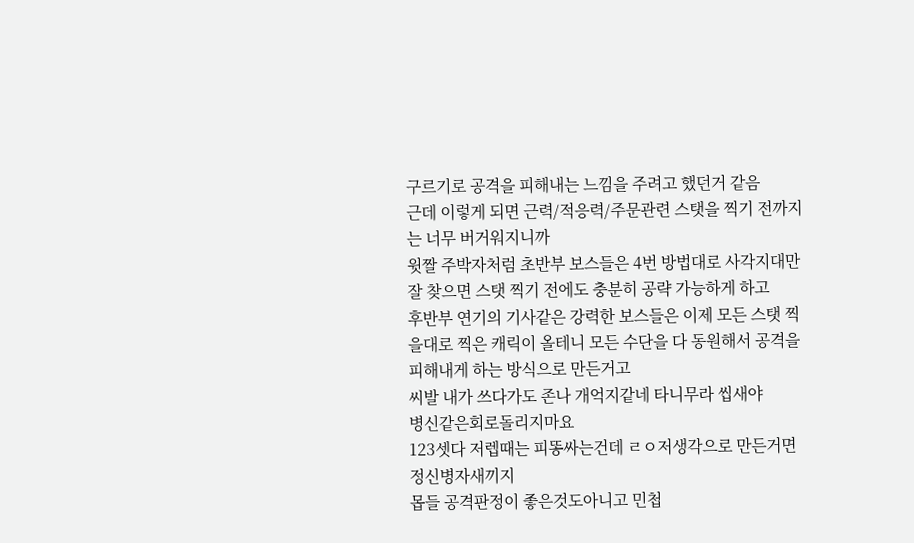구르기로 공격을 피해내는 느낌을 주려고 했던거 같음
근데 이렇게 되면 근력/적응력/주문관련 스탯을 찍기 전까지는 너무 버거워지니까
윗짤 주박자처럼 초반부 보스들은 4번 방법대로 사각지대만 잘 찾으면 스탯 찍기 전에도 충분히 공략 가능하게 하고
후반부 연기의 기사같은 강력한 보스들은 이제 모든 스탯 찍을대로 찍은 캐릭이 올테니 모든 수단을 다 동원해서 공격을 피해내게 하는 방식으로 만든거고
씨발 내가 쓰다가도 존나 개억지같네 타니무라 씹새야
병신같은회로돌리지마요
123셋다 저렙때는 피똥싸는건데 ㄹㅇ저생각으로 만든거면 정신병자새끼지
몹들 공격판정이 좋은것도아니고 민첩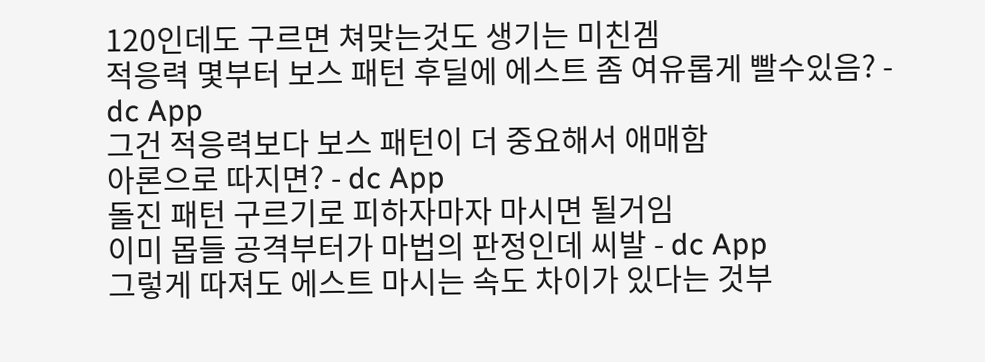120인데도 구르면 쳐맞는것도 생기는 미친겜
적응력 몇부터 보스 패턴 후딜에 에스트 좀 여유롭게 빨수있음? - dc App
그건 적응력보다 보스 패턴이 더 중요해서 애매함
아론으로 따지면? - dc App
돌진 패턴 구르기로 피하자마자 마시면 될거임
이미 몹들 공격부터가 마법의 판정인데 씨발 - dc App
그렇게 따져도 에스트 마시는 속도 차이가 있다는 것부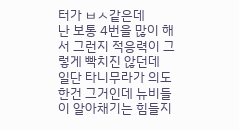터가 ㅂㅅ같은데
난 보통 4번을 많이 해서 그런지 적응력이 그렇게 빡치진 않던데
일단 타니무라가 의도한건 그거인데 뉴비들이 알아채기는 힘들지